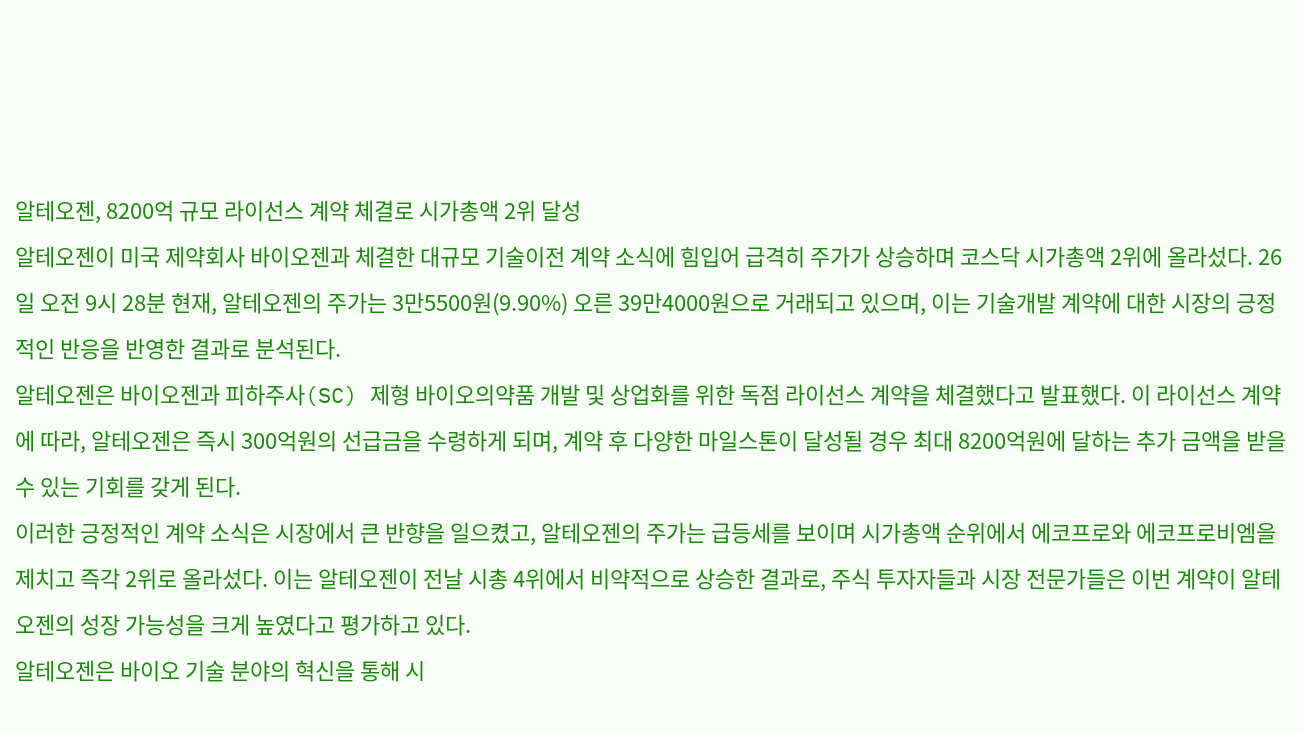알테오젠, 8200억 규모 라이선스 계약 체결로 시가총액 2위 달성
알테오젠이 미국 제약회사 바이오젠과 체결한 대규모 기술이전 계약 소식에 힘입어 급격히 주가가 상승하며 코스닥 시가총액 2위에 올라섰다. 26일 오전 9시 28분 현재, 알테오젠의 주가는 3만5500원(9.90%) 오른 39만4000원으로 거래되고 있으며, 이는 기술개발 계약에 대한 시장의 긍정적인 반응을 반영한 결과로 분석된다.
알테오젠은 바이오젠과 피하주사(SC) 제형 바이오의약품 개발 및 상업화를 위한 독점 라이선스 계약을 체결했다고 발표했다. 이 라이선스 계약에 따라, 알테오젠은 즉시 300억원의 선급금을 수령하게 되며, 계약 후 다양한 마일스톤이 달성될 경우 최대 8200억원에 달하는 추가 금액을 받을 수 있는 기회를 갖게 된다.
이러한 긍정적인 계약 소식은 시장에서 큰 반향을 일으켰고, 알테오젠의 주가는 급등세를 보이며 시가총액 순위에서 에코프로와 에코프로비엠을 제치고 즉각 2위로 올라섰다. 이는 알테오젠이 전날 시총 4위에서 비약적으로 상승한 결과로, 주식 투자자들과 시장 전문가들은 이번 계약이 알테오젠의 성장 가능성을 크게 높였다고 평가하고 있다.
알테오젠은 바이오 기술 분야의 혁신을 통해 시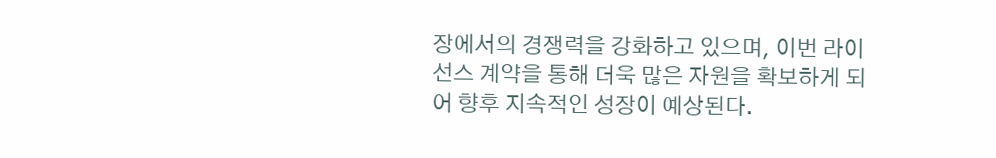장에서의 경쟁력을 강화하고 있으며, 이번 라이선스 계약을 통해 더욱 많은 자원을 확보하게 되어 향후 지속적인 성장이 예상된다.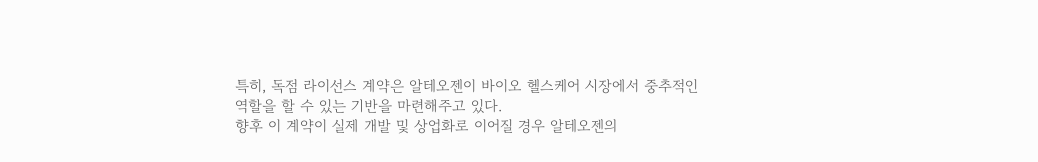특히, 독점 라이선스 계약은 알테오젠이 바이오 헬스케어 시장에서 중추적인 역할을 할 수 있는 기반을 마련해주고 있다.
향후 이 계약이 실제 개발 및 상업화로 이어질 경우 알테오젠의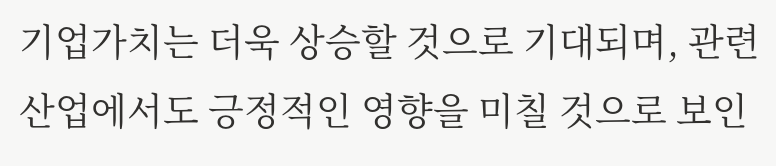기업가치는 더욱 상승할 것으로 기대되며, 관련 산업에서도 긍정적인 영향을 미칠 것으로 보인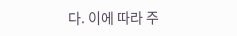다. 이에 따라 주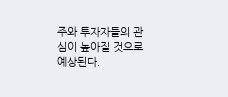주와 투자자들의 관심이 높아질 것으로 예상된다.